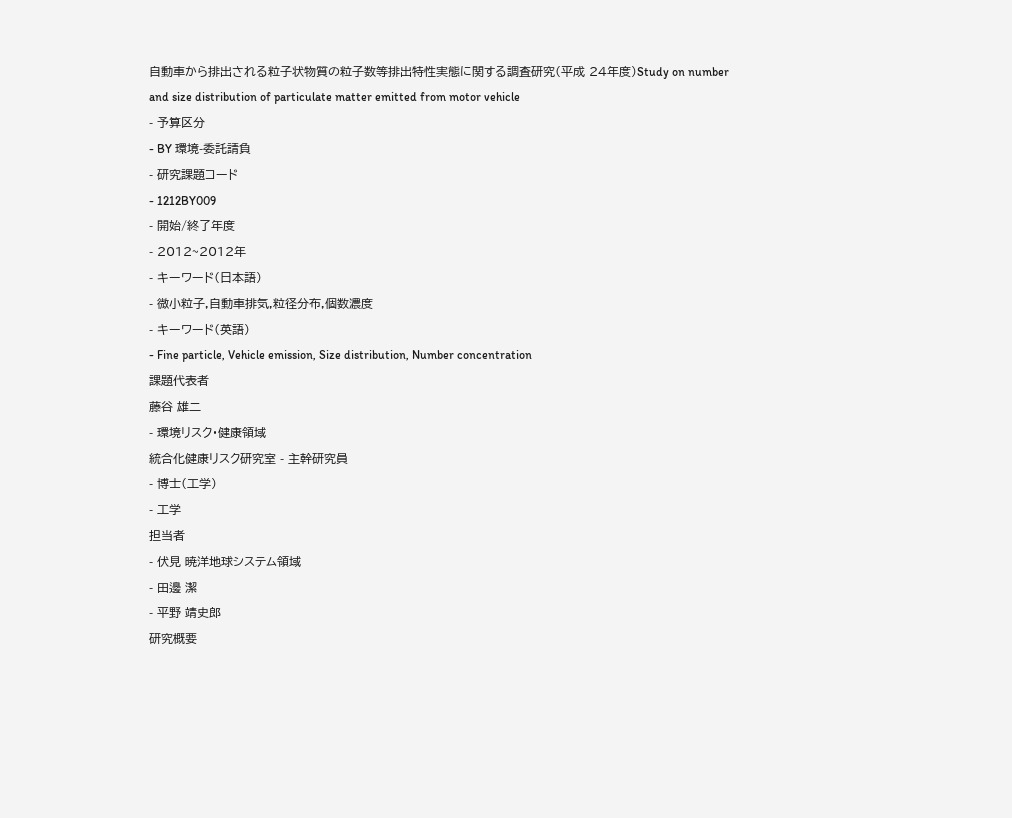自動車から排出される粒子状物質の粒子数等排出特性実態に関する調査研究(平成 24年度)Study on number and size distribution of particulate matter emitted from motor vehicle
- 予算区分
- BY 環境-委託請負
- 研究課題コード
- 1212BY009
- 開始/終了年度
- 2012~2012年
- キーワード(日本語)
- 微小粒子,自動車排気,粒径分布,個数濃度
- キーワード(英語)
- Fine particle, Vehicle emission, Size distribution, Number concentration
課題代表者
藤谷 雄二
- 環境リスク・健康領域
統合化健康リスク研究室 - 主幹研究員
- 博士(工学)
- 工学
担当者
- 伏見 暁洋地球システム領域
- 田邊 潔
- 平野 靖史郎
研究概要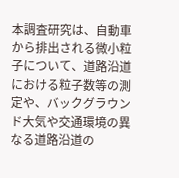本調査研究は、自動車から排出される微小粒子について、道路沿道における粒子数等の測定や、バックグラウンド大気や交通環境の異なる道路沿道の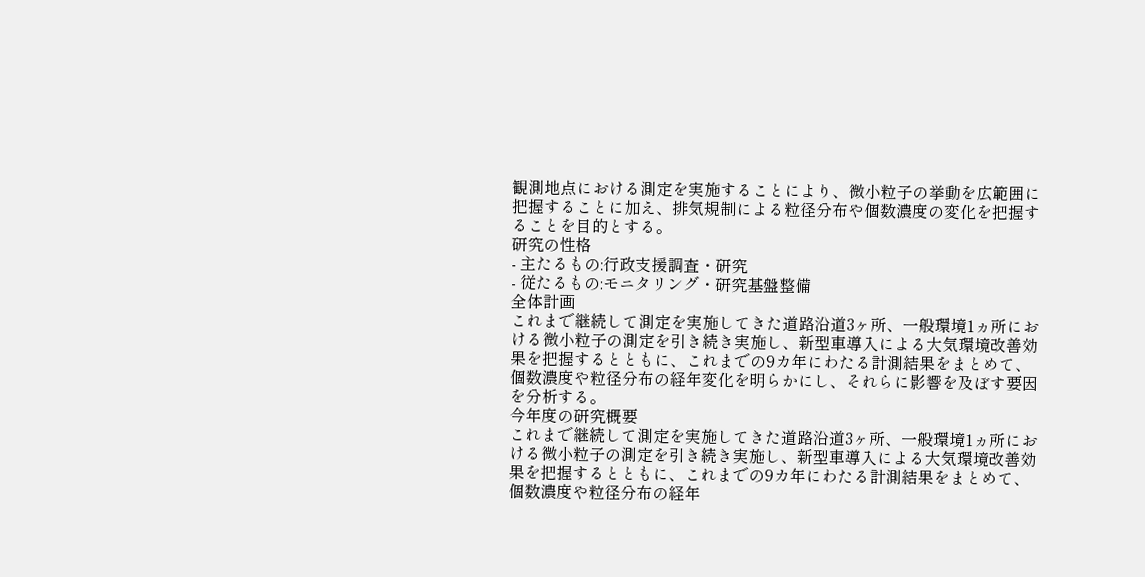観測地点における測定を実施することにより、微小粒子の挙動を広範囲に把握することに加え、排気規制による粒径分布や個数濃度の変化を把握することを目的とする。
研究の性格
- 主たるもの:行政支援調査・研究
- 従たるもの:モニタリング・研究基盤整備
全体計画
これまで継続して測定を実施してきた道路沿道3ヶ所、一般環境1ヵ所における微小粒子の測定を引き続き実施し、新型車導入による大気環境改善効果を把握するとともに、これまでの9カ年にわたる計測結果をまとめて、個数濃度や粒径分布の経年変化を明らかにし、それらに影響を及ぼす要因を分析する。
今年度の研究概要
これまで継続して測定を実施してきた道路沿道3ヶ所、一般環境1ヵ所における微小粒子の測定を引き続き実施し、新型車導入による大気環境改善効果を把握するとともに、これまでの9カ年にわたる計測結果をまとめて、個数濃度や粒径分布の経年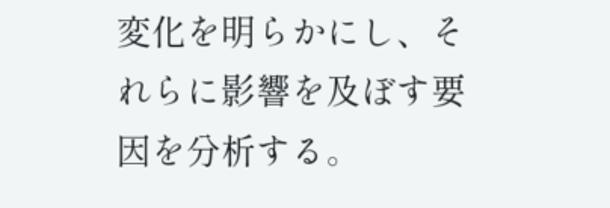変化を明らかにし、それらに影響を及ぼす要因を分析する。